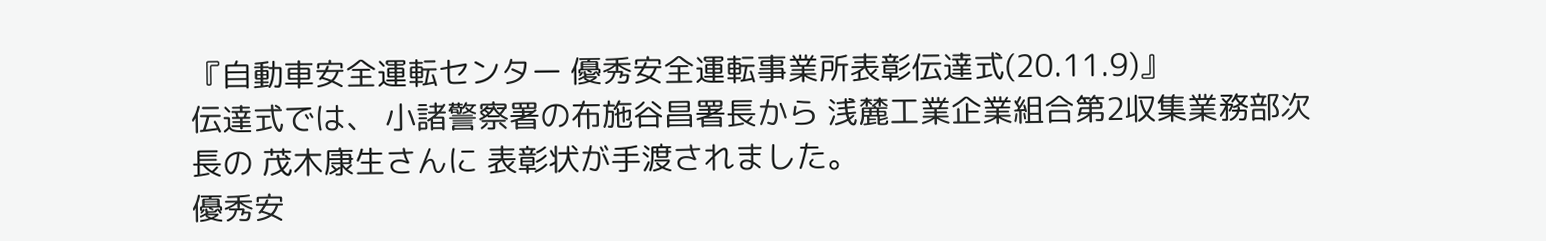『自動車安全運転センター 優秀安全運転事業所表彰伝達式(20.11.9)』
伝達式では、 小諸警察署の布施谷昌署長から 浅麓工業企業組合第2収集業務部次長の 茂木康生さんに 表彰状が手渡されました。
優秀安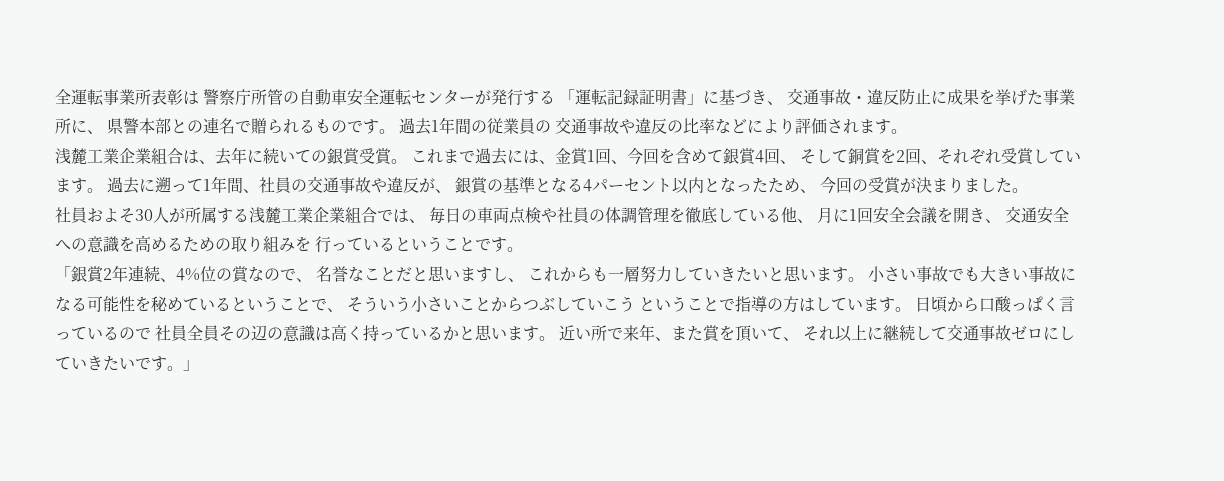全運転事業所表彰は 警察庁所管の自動車安全運転センターが発行する 「運転記録証明書」に基づき、 交通事故・違反防止に成果を挙げた事業所に、 県警本部との連名で贈られるものです。 過去1年間の従業員の 交通事故や違反の比率などにより評価されます。
浅麓工業企業組合は、去年に続いての銀賞受賞。 これまで過去には、金賞1回、今回を含めて銀賞4回、 そして銅賞を2回、それぞれ受賞しています。 過去に遡って1年間、社員の交通事故や違反が、 銀賞の基準となる4パーセント以内となったため、 今回の受賞が決まりました。
社員およそ30人が所属する浅麓工業企業組合では、 毎日の車両点検や社員の体調管理を徹底している他、 月に1回安全会議を開き、 交通安全への意識を高めるための取り組みを 行っているということです。
「銀賞2年連続、4%位の賞なので、 名誉なことだと思いますし、 これからも一層努力していきたいと思います。 小さい事故でも大きい事故になる可能性を秘めているということで、 そういう小さいことからつぶしていこう ということで指導の方はしています。 日頃から口酸っぱく言っているので 社員全員その辺の意識は高く持っているかと思います。 近い所で来年、また賞を頂いて、 それ以上に継続して交通事故ゼロにしていきたいです。」